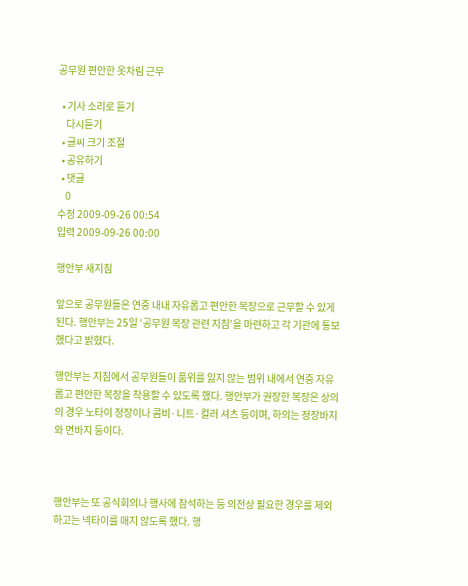공무원 편안한 옷차림 근무

  • 기사 소리로 듣기
    다시듣기
  • 글씨 크기 조절
  • 공유하기
  • 댓글
    0
수정 2009-09-26 00:54
입력 2009-09-26 00:00

행안부 새지침

앞으로 공무원들은 연중 내내 자유롭고 편안한 복장으로 근무할 수 있게 된다. 행안부는 25일 ‘공무원 복장 관련 지침’을 마련하고 각 기관에 통보했다고 밝혔다.

행안부는 지침에서 공무원들이 품위를 잃지 않는 범위 내에서 연중 자유롭고 편안한 복장을 착용할 수 있도록 했다. 행안부가 권장한 복장은 상의의 경우 노타이 정장이나 콤비·니트·컬러 셔츠 등이며, 하의는 정장바지와 면바지 등이다.



행안부는 또 공식회의나 행사에 참석하는 등 의전상 필요한 경우를 제외하고는 넥타이를 매지 않도록 했다. 행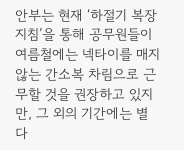안부는 현재 ‘하절기 복장 지침’을 통해 공무원들이 여름철에는 넥타이를 매지 않는 간소복 차림으로 근무할 것을 권장하고 있지만, 그 외의 기간에는 별다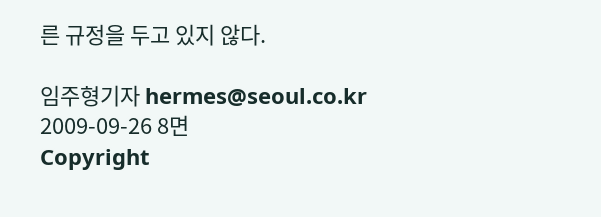른 규정을 두고 있지 않다.

임주형기자 hermes@seoul.co.kr
2009-09-26 8면
Copyright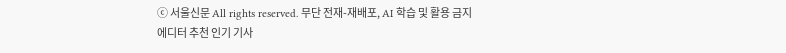ⓒ 서울신문 All rights reserved. 무단 전재-재배포, AI 학습 및 활용 금지
에디터 추천 인기 기사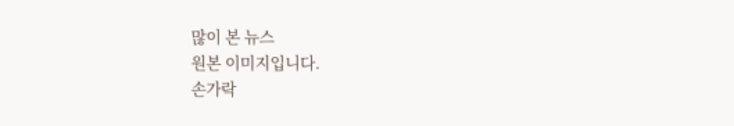많이 본 뉴스
원본 이미지입니다.
손가락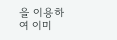을 이용하여 이미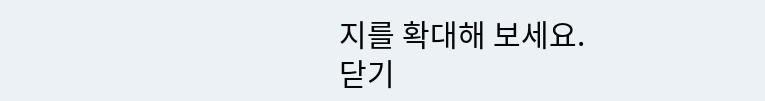지를 확대해 보세요.
닫기